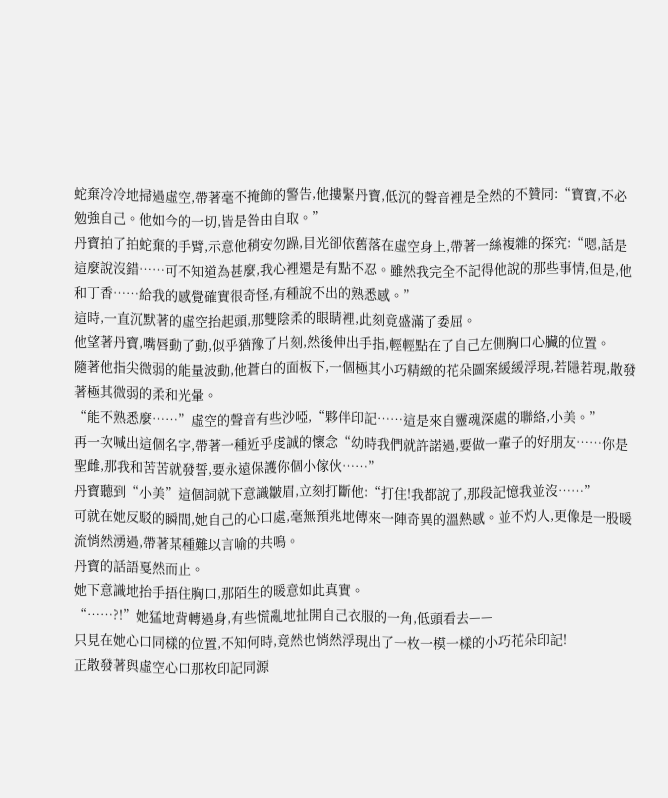蛇棄冷冷地掃過虛空,帶著毫不掩飾的警告,他摟緊丹寶,低沉的聲音裡是全然的不贊同:“寶寶,不必勉強自己。他如今的一切,皆是咎由自取。”
丹寶拍了拍蛇棄的手臂,示意他稍安勿躁,目光卻依舊落在虛空身上,帶著一絲複雜的探究:“嗯,話是這麼說沒錯……可不知道為甚麼,我心裡還是有點不忍。雖然我完全不記得他說的那些事情,但是,他和丁香……給我的感覺確實很奇怪,有種說不出的熟悉感。”
這時,一直沉默著的虛空抬起頭,那雙陰柔的眼睛裡,此刻竟盛滿了委屈。
他望著丹寶,嘴唇動了動,似乎猶豫了片刻,然後伸出手指,輕輕點在了自己左側胸口心臟的位置。
隨著他指尖微弱的能量波動,他蒼白的面板下,一個極其小巧精緻的花朵圖案緩緩浮現,若隱若現,散發著極其微弱的柔和光暈。
“能不熟悉麼……”虛空的聲音有些沙啞,“夥伴印記……這是來自靈魂深處的聯絡,小美。”
再一次喊出這個名字,帶著一種近乎虔誠的懷念“幼時我們就許諾過,要做一輩子的好朋友……你是聖雌,那我和苦苦就發誓,要永遠保護你個小傢伙……”
丹寶聽到“小美”這個詞就下意識皺眉,立刻打斷他:“打住!我都說了,那段記憶我並沒……”
可就在她反駁的瞬間,她自己的心口處,毫無預兆地傳來一陣奇異的溫熱感。並不灼人,更像是一股暖流悄然湧過,帶著某種難以言喻的共鳴。
丹寶的話語戛然而止。
她下意識地抬手捂住胸口,那陌生的暖意如此真實。
“……?!”她猛地背轉過身,有些慌亂地扯開自己衣服的一角,低頭看去——
只見在她心口同樣的位置,不知何時,竟然也悄然浮現出了一枚一模一樣的小巧花朵印記!
正散發著與虛空心口那枚印記同源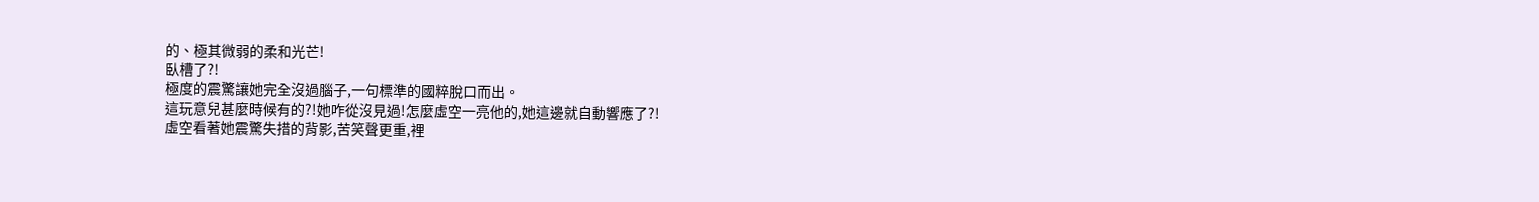的、極其微弱的柔和光芒!
臥槽了?!
極度的震驚讓她完全沒過腦子,一句標準的國粹脫口而出。
這玩意兒甚麼時候有的?!她咋從沒見過!怎麼虛空一亮他的,她這邊就自動響應了?!
虛空看著她震驚失措的背影,苦笑聲更重,裡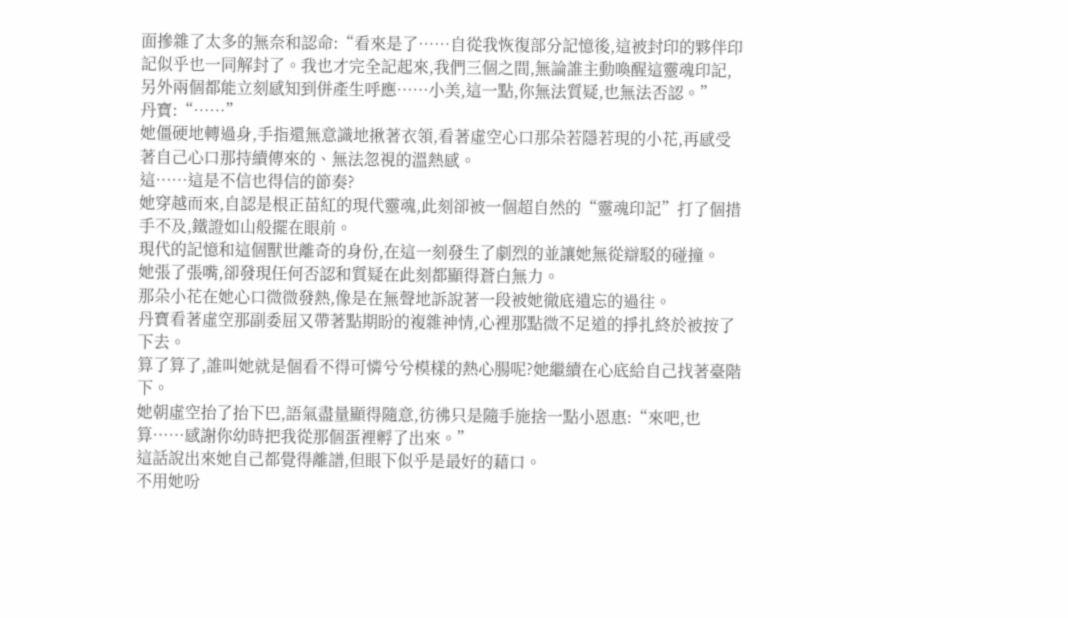面摻雜了太多的無奈和認命:“看來是了……自從我恢復部分記憶後,這被封印的夥伴印記似乎也一同解封了。我也才完全記起來,我們三個之間,無論誰主動喚醒這靈魂印記,另外兩個都能立刻感知到併產生呼應……小美,這一點,你無法質疑,也無法否認。”
丹寶:“……”
她僵硬地轉過身,手指還無意識地揪著衣領,看著虛空心口那朵若隱若現的小花,再感受著自己心口那持續傳來的、無法忽視的溫熱感。
這……這是不信也得信的節奏?
她穿越而來,自認是根正苗紅的現代靈魂,此刻卻被一個超自然的“靈魂印記”打了個措手不及,鐵證如山般擺在眼前。
現代的記憶和這個獸世離奇的身份,在這一刻發生了劇烈的並讓她無從辯駁的碰撞。
她張了張嘴,卻發現任何否認和質疑在此刻都顯得蒼白無力。
那朵小花在她心口微微發熱,像是在無聲地訴說著一段被她徹底遺忘的過往。
丹寶看著虛空那副委屈又帶著點期盼的複雜神情,心裡那點微不足道的掙扎終於被按了下去。
算了算了,誰叫她就是個看不得可憐兮兮模樣的熱心腸呢?她繼續在心底給自己找著臺階下。
她朝虛空抬了抬下巴,語氣盡量顯得隨意,彷彿只是隨手施捨一點小恩惠:“來吧,也算……感謝你幼時把我從那個蛋裡孵了出來。”
這話說出來她自己都覺得離譜,但眼下似乎是最好的藉口。
不用她吩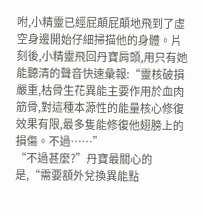咐,小精靈已經屁顛屁顛地飛到了虛空身邊開始仔細掃描他的身體。片刻後,小精靈飛回丹寶肩頭,用只有她能聽清的聲音快速彙報:“靈核破損嚴重,枯骨生花異能主要作用於血肉筋骨,對這種本源性的能量核心修復效果有限,最多隻能修復他翅膀上的損傷。不過……”
“不過甚麼?”丹寶最關心的是,“需要額外兌換異能點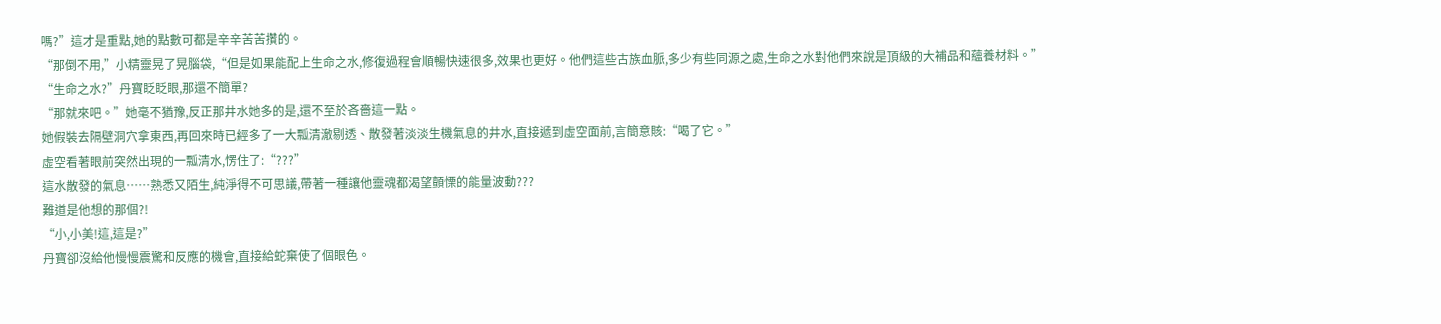嗎?”這才是重點,她的點數可都是辛辛苦苦攢的。
“那倒不用,”小精靈晃了晃腦袋,“但是如果能配上生命之水,修復過程會順暢快速很多,效果也更好。他們這些古族血脈,多少有些同源之處,生命之水對他們來說是頂級的大補品和蘊養材料。”
“生命之水?”丹寶眨眨眼,那還不簡單?
“那就來吧。”她毫不猶豫,反正那井水她多的是,還不至於吝嗇這一點。
她假裝去隔壁洞穴拿東西,再回來時已經多了一大瓢清澈剔透、散發著淡淡生機氣息的井水,直接遞到虛空面前,言簡意賅:“喝了它。”
虛空看著眼前突然出現的一瓢清水,愣住了:“???”
這水散發的氣息……熟悉又陌生,純淨得不可思議,帶著一種讓他靈魂都渴望顫慄的能量波動???
難道是他想的那個?!
“小,小美!這,這是?”
丹寶卻沒給他慢慢震驚和反應的機會,直接給蛇棄使了個眼色。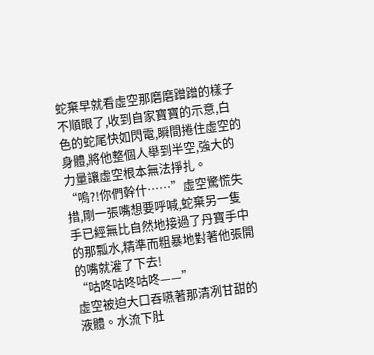蛇棄早就看虛空那磨磨蹭蹭的樣子不順眼了,收到自家寶寶的示意,白色的蛇尾快如閃電,瞬間捲住虛空的身體,將他整個人舉到半空,強大的力量讓虛空根本無法掙扎。
“嗚?!你們幹什……”虛空驚慌失措,剛一張嘴想要呼喊,蛇棄另一隻手已經無比自然地接過了丹寶手中的那瓢水,精準而粗暴地對著他張開的嘴就灌了下去!
“咕咚咕咚咕咚——”
虛空被迫大口吞嚥著那清冽甘甜的液體。水流下肚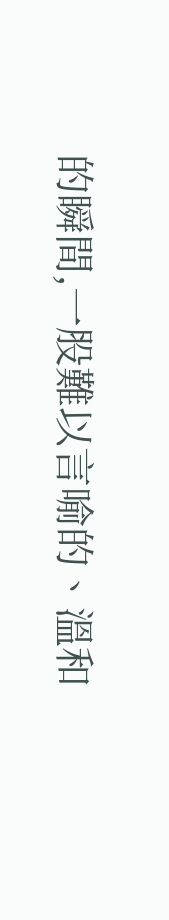的瞬間,一股難以言喻的、溫和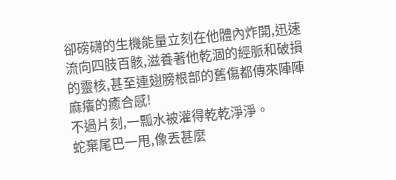卻磅礴的生機能量立刻在他體內炸開,迅速流向四肢百骸,滋養著他乾涸的經脈和破損的靈核,甚至連翅膀根部的舊傷都傳來陣陣麻癢的癒合感!
不過片刻,一瓢水被灌得乾乾淨淨。
蛇棄尾巴一甩,像丟甚麼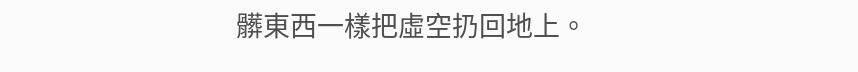髒東西一樣把虛空扔回地上。